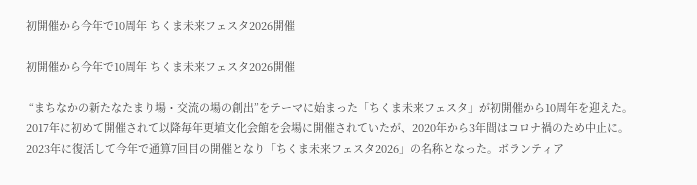初開催から今年で10周年 ちくま未来フェスタ2026開催

初開催から今年で10周年 ちくま未来フェスタ2026開催

 “まちなかの新たなたまり場・交流の場の創出”をテーマに始まった「ちくま未来フェスタ」が初開催から10周年を迎えた。2017年に初めて開催されて以降毎年更埴文化会館を会場に開催されていたが、2020年から3年間はコロナ禍のため中止に。2023年に復活して今年で通算7回目の開催となり「ちくま未来フェスタ2026」の名称となった。ボランティア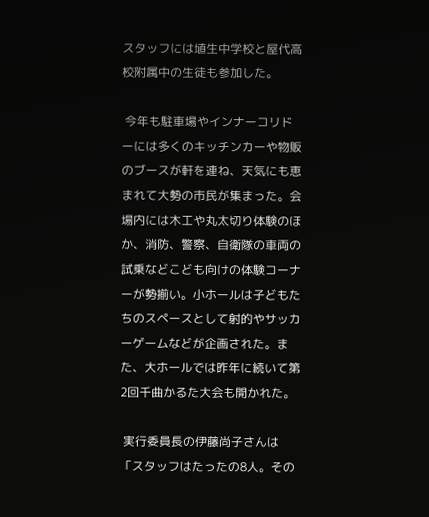スタッフには埴生中学校と屋代高校附属中の生徒も参加した。

 今年も駐車場やインナーコリドーには多くのキッチンカーや物販のブースが軒を連ね、天気にも恵まれて大勢の市民が集まった。会場内には木工や丸太切り体験のほか、消防、警察、自衛隊の車両の試乗などこども向けの体験コーナーが勢揃い。小ホールは子どもたちのスペースとして射的やサッカーゲームなどが企画された。また、大ホールでは昨年に続いて第2回千曲かるた大会も開かれた。

 実行委員長の伊藤尚子さんは「スタッフはたったの8人。その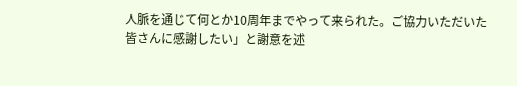人脈を通じて何とか10周年までやって来られた。ご協力いただいた皆さんに感謝したい」と謝意を述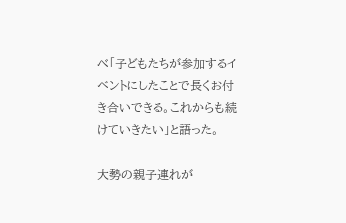べ「子どもたちが参加するイベントにしたことで長くお付き合いできる。これからも続けていきたい」と語った。

大勢の親子連れが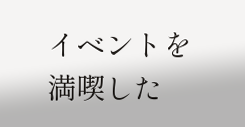イベントを満喫した